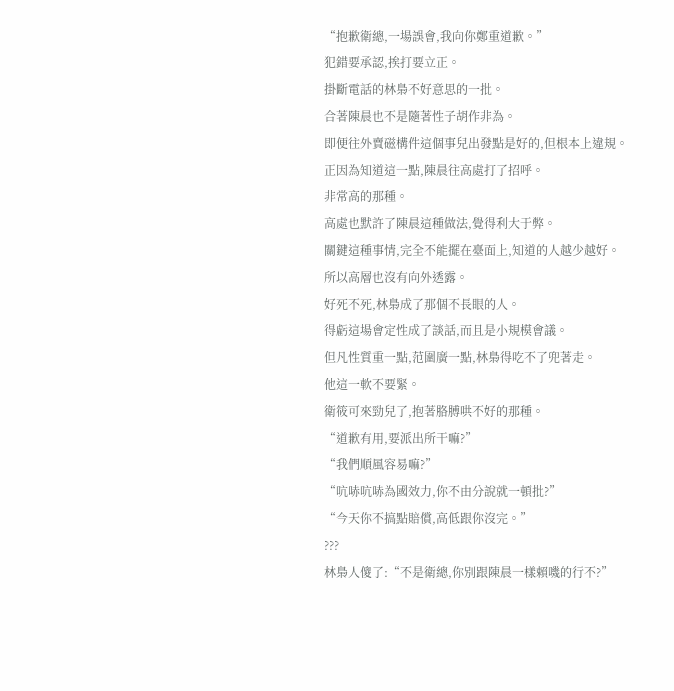“抱歉衛總,一場誤會,我向你鄭重道歉。”
犯錯要承認,挨打要立正。
掛斷電話的林梟不好意思的一批。
合著陳晨也不是隨著性子胡作非為。
即便往外賣磁構件這個事兒出發點是好的,但根本上違規。
正因為知道這一點,陳晨往高處打了招呼。
非常高的那種。
高處也默許了陳晨這種做法,覺得利大于弊。
關鍵這種事情,完全不能擺在臺面上,知道的人越少越好。
所以高層也沒有向外透露。
好死不死,林梟成了那個不長眼的人。
得虧這場會定性成了談話,而且是小規模會議。
但凡性質重一點,范圍廣一點,林梟得吃不了兜著走。
他這一軟不要緊。
衛筱可來勁兒了,抱著胳膊哄不好的那種。
“道歉有用,要派出所干嘛?”
“我們順風容易嘛?”
“吭哧吭哧為國效力,你不由分說就一頓批?”
“今天你不搞點賠償,高低跟你沒完。”
???
林梟人傻了:“不是衛總,你別跟陳晨一樣賴嘰的行不?”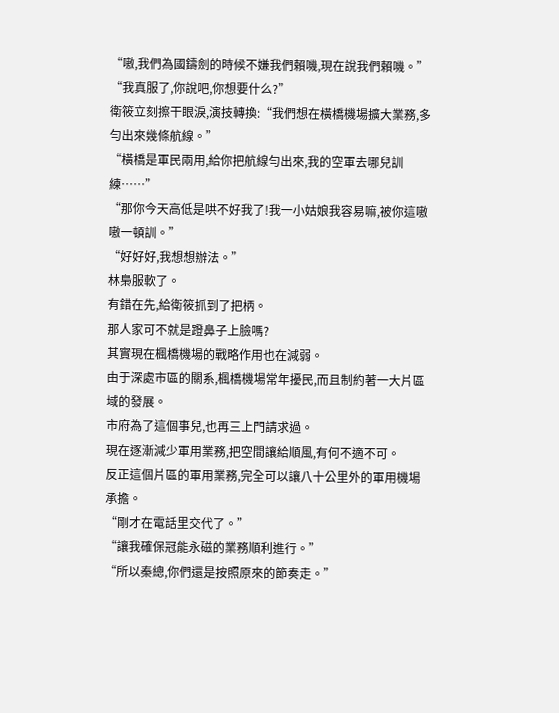“嗷,我們為國鑄劍的時候不嫌我們賴嘰,現在說我們賴嘰。”
“我真服了,你說吧,你想要什么?”
衛筱立刻擦干眼淚,演技轉換:“我們想在橫橋機場擴大業務,多勻出來幾條航線。”
“橫橋是軍民兩用,給你把航線勻出來,我的空軍去哪兒訓練……”
“那你今天高低是哄不好我了!我一小姑娘我容易嘛,被你這嗷嗷一頓訓。”
“好好好,我想想辦法。”
林梟服軟了。
有錯在先,給衛筱抓到了把柄。
那人家可不就是蹬鼻子上臉嗎?
其實現在楓橋機場的戰略作用也在減弱。
由于深處市區的關系,楓橋機場常年擾民,而且制約著一大片區域的發展。
市府為了這個事兒,也再三上門請求過。
現在逐漸減少軍用業務,把空間讓給順風,有何不適不可。
反正這個片區的軍用業務,完全可以讓八十公里外的軍用機場承擔。
“剛才在電話里交代了。”
“讓我確保冠能永磁的業務順利進行。”
“所以秦總,你們還是按照原來的節奏走。”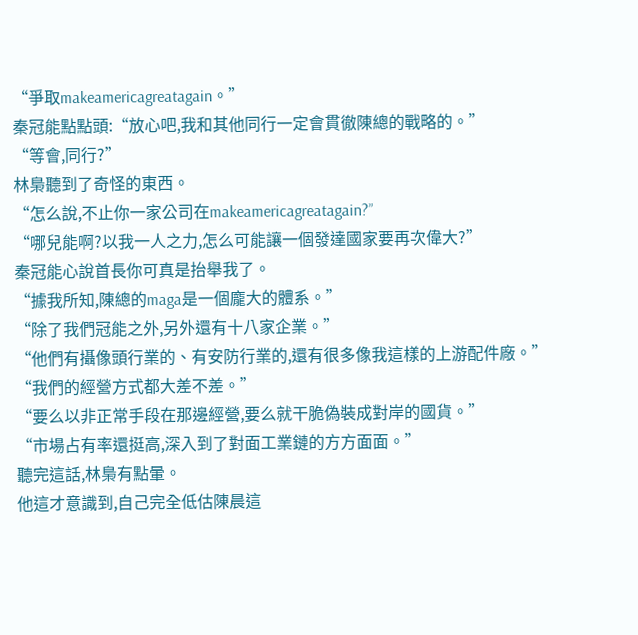“爭取makeamericagreatagain。”
秦冠能點點頭:“放心吧,我和其他同行一定會貫徹陳總的戰略的。”
“等會,同行?”
林梟聽到了奇怪的東西。
“怎么說,不止你一家公司在makeamericagreatagain?”
“哪兒能啊?以我一人之力,怎么可能讓一個發達國家要再次偉大?”
秦冠能心說首長你可真是抬舉我了。
“據我所知,陳總的maga是一個龐大的體系。”
“除了我們冠能之外,另外還有十八家企業。”
“他們有攝像頭行業的、有安防行業的,還有很多像我這樣的上游配件廠。”
“我們的經營方式都大差不差。”
“要么以非正常手段在那邊經營,要么就干脆偽裝成對岸的國貨。”
“市場占有率還挺高,深入到了對面工業鏈的方方面面。”
聽完這話,林梟有點暈。
他這才意識到,自己完全低估陳晨這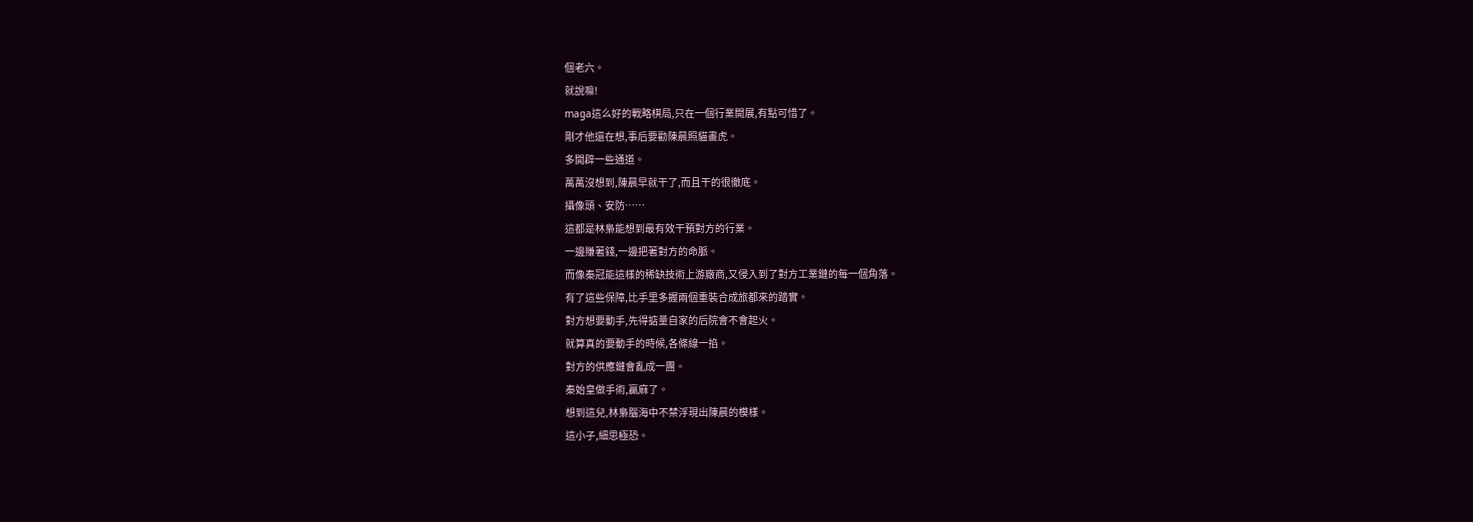個老六。
就說嘛!
maga這么好的戰略棋局,只在一個行業開展,有點可惜了。
剛才他還在想,事后要勸陳晨照貓畫虎。
多開辟一些通道。
萬萬沒想到,陳晨早就干了,而且干的很徹底。
攝像頭、安防……
這都是林梟能想到最有效干預對方的行業。
一邊賺著錢,一邊把著對方的命脈。
而像秦冠能這樣的稀缺技術上游廠商,又侵入到了對方工業鏈的每一個角落。
有了這些保障,比手里多握兩個重裝合成旅都來的踏實。
對方想要動手,先得掂量自家的后院會不會起火。
就算真的要動手的時候,各條線一掐。
對方的供應鏈會亂成一團。
秦始皇做手術,贏麻了。
想到這兒,林梟腦海中不禁浮現出陳晨的模樣。
這小子,細思極恐。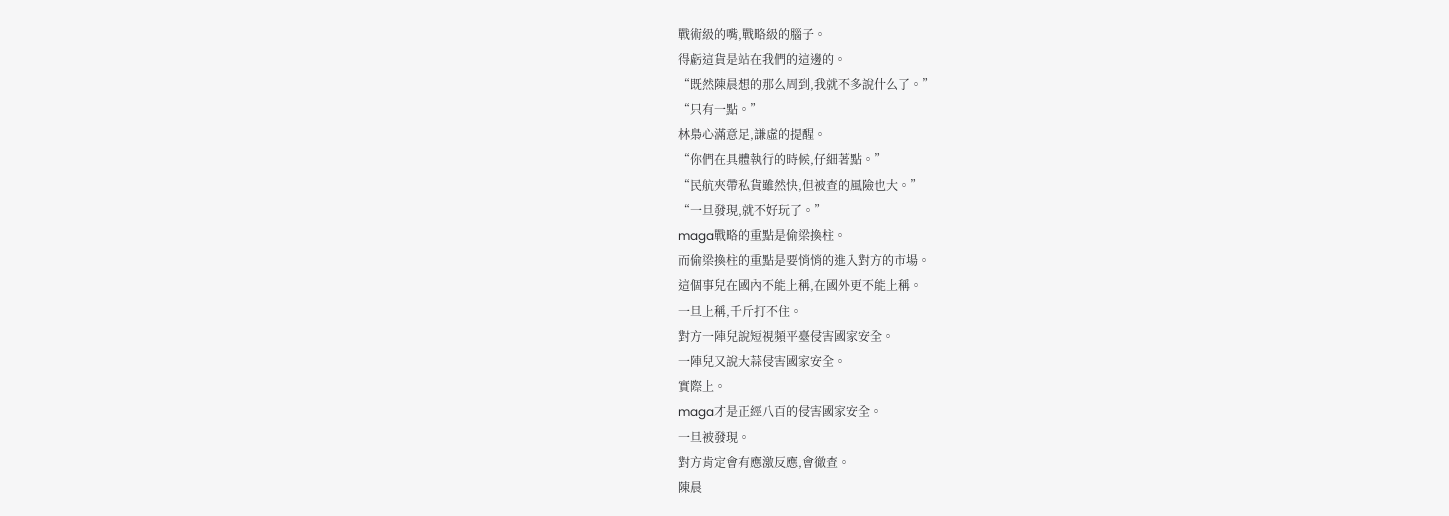戰術級的嘴,戰略級的腦子。
得虧這貨是站在我們的這邊的。
“既然陳晨想的那么周到,我就不多說什么了。”
“只有一點。”
林梟心滿意足,謙虛的提醒。
“你們在具體執行的時候,仔細著點。”
“民航夾帶私貨雖然快,但被查的風險也大。”
“一旦發現,就不好玩了。”
maga戰略的重點是偷梁換柱。
而偷梁換柱的重點是要悄悄的進入對方的市場。
這個事兒在國內不能上稱,在國外更不能上稱。
一旦上稱,千斤打不住。
對方一陣兒說短視頻平臺侵害國家安全。
一陣兒又說大蒜侵害國家安全。
實際上。
maga才是正經八百的侵害國家安全。
一旦被發現。
對方肯定會有應激反應,會徹查。
陳晨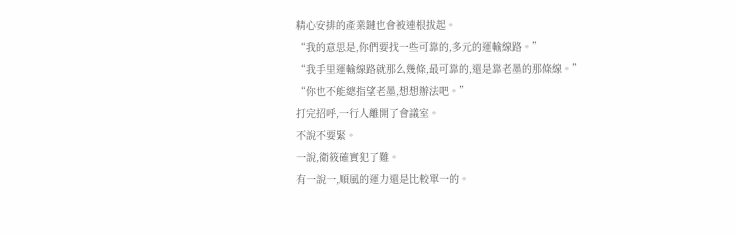精心安排的產業鏈也會被連根拔起。
“我的意思是,你們要找一些可靠的,多元的運輸線路。”
“我手里運輸線路就那么幾條,最可靠的,還是靠老墨的那條線。”
“你也不能總指望老墨,想想辦法吧。”
打完招呼,一行人離開了會議室。
不說不要緊。
一說,衛筱確實犯了難。
有一說一,順風的運力還是比較單一的。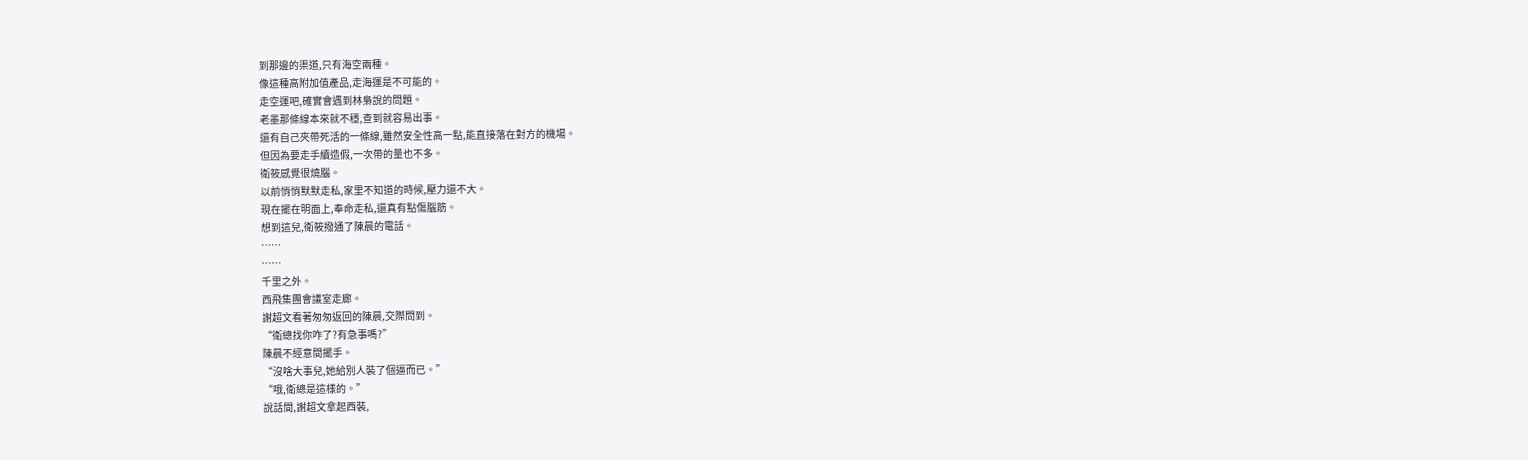到那邊的渠道,只有海空兩種。
像這種高附加值產品,走海運是不可能的。
走空運吧,確實會遇到林梟說的問題。
老墨那條線本來就不穩,查到就容易出事。
還有自己夾帶死活的一條線,雖然安全性高一點,能直接落在對方的機場。
但因為要走手續造假,一次帶的量也不多。
衛筱感覺很燒腦。
以前悄悄默默走私,家里不知道的時候,壓力還不大。
現在擺在明面上,奉命走私,還真有點傷腦筋。
想到這兒,衛筱撥通了陳晨的電話。
……
……
千里之外。
西飛集團會議室走廊。
謝超文看著匆匆返回的陳晨,交際問到。
“衛總找你咋了?有急事嗎?”
陳晨不經意間擺手。
“沒啥大事兒,她給別人裝了個逼而已。”
“哦,衛總是這樣的。”
說話間,謝超文拿起西裝,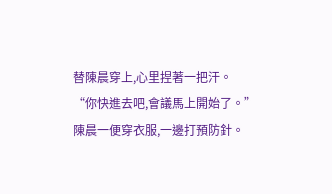替陳晨穿上,心里捏著一把汗。
“你快進去吧,會議馬上開始了。”
陳晨一便穿衣服,一邊打預防針。